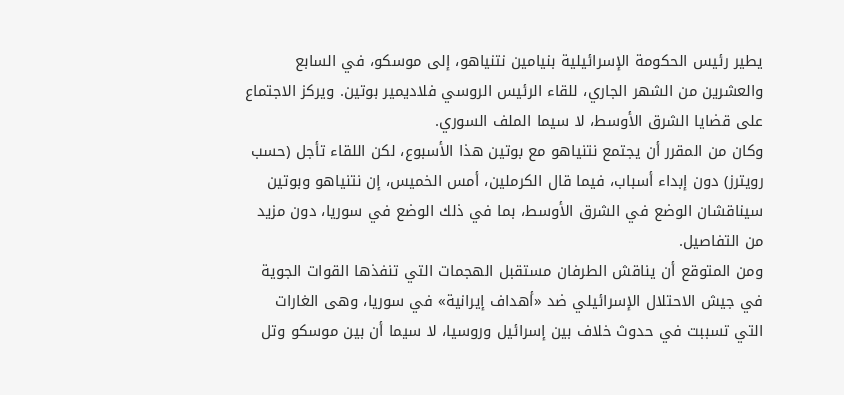يطير رئيس الحكومة الإسرائيلية بنيامين نتنياهو، إلى موسكو، في السابع والعشرين من الشهر الجاري، للقاء الرئيس الروسي فلاديمير بوتين. ويركز الاجتماع على قضايا الشرق الأوسط، لا سيما الملف السوري.
وكان من المقرر أن يجتمع نتنياهو مع بوتين هذا الأسبوع، لكن اللقاء تأجل (حسب رويترز) دون إبداء أسباب، فيما قال الكرملين، أمس الخميس، إن نتنياهو وبوتين سيناقشان الوضع في الشرق الأوسط، بما في ذلك الوضع في سوريا، دون مزيد من التفاصيل.
ومن المتوقع أن يناقش الطرفان مستقبل الهجمات التي تنفذها القوات الجوية في جيش الاحتلال الإسرائيلي ضد «أهداف إيرانية» في سوريا، وهى الغارات التي تسببت في حدوث خلاف بين إسرائيل وروسيا، لا سيما أن بين موسكو وتل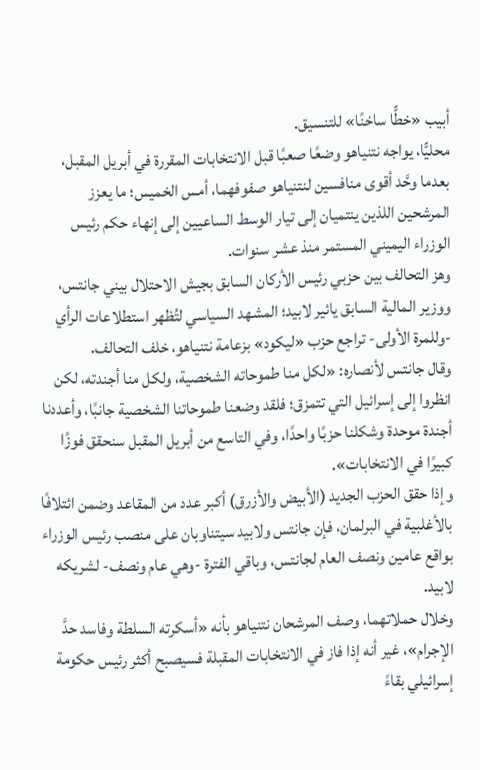أبيب «خطًّا ساخنًا» للتنسيق.
محليًّا، يواجه نتنياهو وضعًا صعبًا قبل الانتخابات المقررة في أبريل المقبل، بعدما وحَّد أقوى منافسين لنتنياهو صفوفهما، أمس الخميس؛ ما يعزز المرشحين اللذين ينتميان إلى تيار الوسط الساعيين إلى إنهاء حكم رئيس الوزراء اليميني المستمر منذ عشر سنوات.
وهز التحالف بين حزبي رئيس الأركان السابق بجيش الاحتلال بيني جانتس، ووزير المالية السابق يائير لابيد؛ المشهد السياسي لتُظهر استطلاعات الرأي -وللمرة الأولى- تراجع حزب «ليكود» بزعامة نتنياهو، خلف التحالف.
وقال جانتس لأنصاره: «لكل منا طموحاته الشخصية، ولكل منا أجندته، لكن انظروا إلى إسرائيل التي تتمزق؛ فلقد وضعنا طموحاتنا الشخصية جانبًا، وأعددنا أجندة موحدة وشكلنا حزبًا واحدًا، وفي التاسع من أبريل المقبل سنحقق فوزًا كبيرًا في الانتخابات».
وإذا حقق الحزب الجديد (الأبيض والأزرق) أكبر عدد من المقاعد وضمن ائتلافًا بالأغلبية في البرلمان، فإن جانتس ولابيد سيتناوبان على منصب رئيس الوزراء بواقع عامين ونصف العام لجانتس، وباقي الفترة -وهي عام ونصف- لشريكه لابيد.
وخلال حملاتهما، وصف المرشحان نتنياهو بأنه «أسكرته السلطة وفاسد حدَّ الإجرام»، غير أنه إذا فاز في الانتخابات المقبلة فسيصبح أكثر رئيس حكومة إسرائيلي بقاءً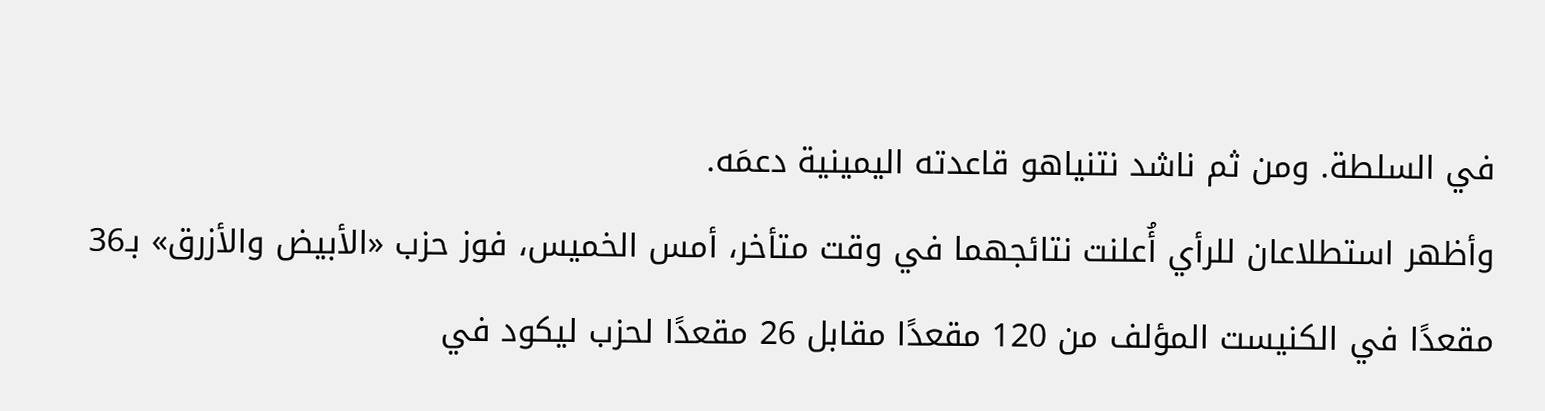في السلطة. ومن ثم ناشد نتنياهو قاعدته اليمينية دعمَه.
وأظهر استطلاعان للرأي أُعلنت نتائجهما في وقت متأخر، أمس الخميس، فوز حزب «الأبيض والأزرق» بـ36 مقعدًا في الكنيست المؤلف من 120 مقعدًا مقابل 26 مقعدًا لحزب ليكود في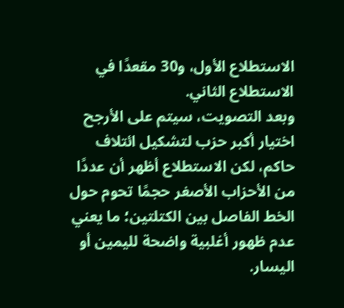الاستطلاع الأول، و30 مقعدًا في الاستطلاع الثاني.
وبعد التصويت، سيتم على الأرجح اختيار أكبر حزب لتشكيل ائتلاف حاكم، لكن الاستطلاع أظهر أن عددًا من الأحزاب الأصغر حجمًا تحوم حول الخط الفاصل بين الكتلتين؛ ما يعني عدم ظهور أغلبية واضحة لليمين أو اليسار.